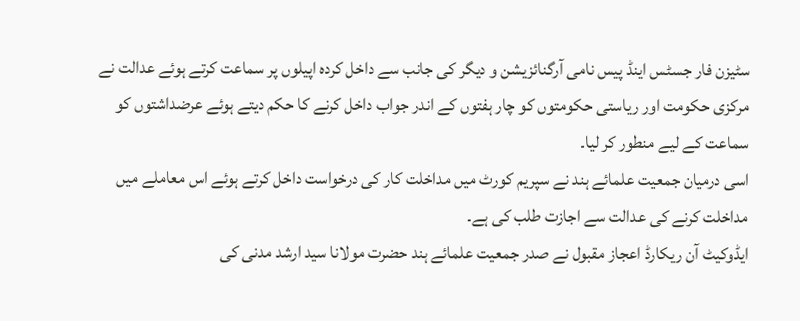سٹیزن فار جسٹس اینڈ پیس نامی آرگنائزیشن و دیگر کی جانب سے داخل کردہ اپیلوں پر سماعت کرتے ہوئے عدالت نے مرکزی حکومت اور ریاستی حکومتوں کو چار ہفتوں کے اندر جواب داخل کرنے کا حکم دیتے ہوئے عرضداشتوں کو سماعت کے لیے منطور کر لیا۔
اسی درمیان جمعیت علمائے ہند نے سپریم کورٹ میں مداخلت کار کی درخواست داخل کرتے ہوئے اس معاملے میں مداخلت کرنے کی عدالت سے اجازت طلب کی ہے۔
ایڈوکیٹ آن ریکارڈ اعجاز مقبول نے صدر جمعیت علمائے ہند حضرت مولانا سید ارشد مدنی کی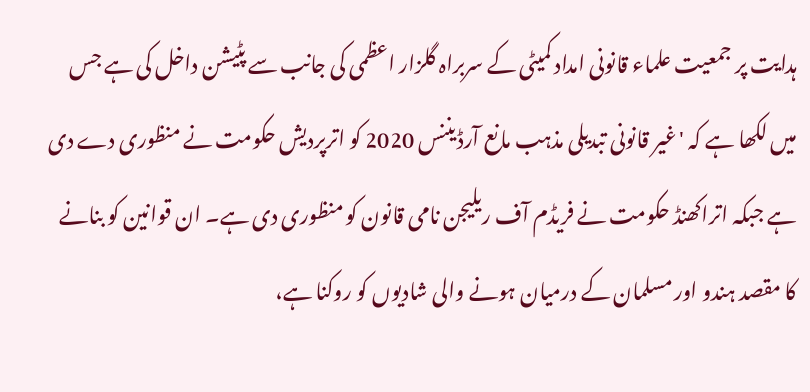ہدایت پر جمعیت علماء قانونی امداد کمیٹی کے سربراہ گلزار اعظمی کی جانب سے پٹیشن داخل کی ہے جس میں لکھا ہے کہ 'غیر قانونی تبدیلی مذہب مانع آرڈیننس 2020 کو اترپردیش حکومت نے منظوری دے دی ہے جبکہ اتراکھنڈ حکومت نے فریڈم آف ریلیجن نامی قانون کو منظوری دی ہے۔ ان قوانین کو بنانے کا مقصد ہندو اور مسلمان کے درمیان ہونے والی شادیوں کو روکنا ہے،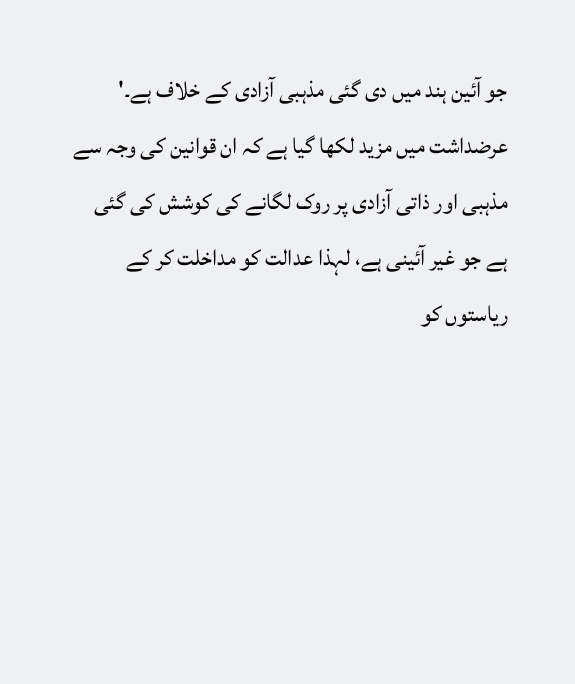جو آئین ہند میں دی گئی مذہبی آزادی کے خلاف ہے۔'
عرضداشت میں مزید لکھا گیا ہے کہ ان قوانین کی وجہ سے مذہبی اور ذاتی آزادی پر روک لگانے کی کوشش کی گئی ہے جو غیر آئینی ہے، لہذا عدالت کو مداخلت کر کے ریاستوں کو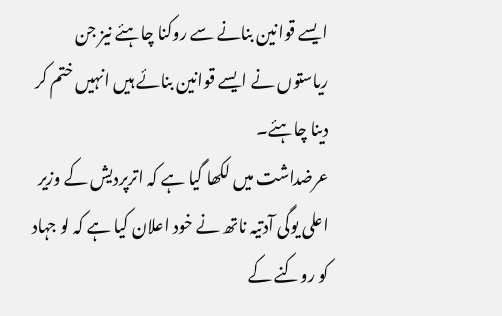ایسے قوانین بنانے سے روکنا چاہئے نیز جن ریاستوں نے ایسے قوانین بنائے ہیں انہیں ختم کر دینا چاہئے۔
عرضداشت میں لکھا گیا ہے کہ اترپردیش کے وزیر اعلی یوگی آدتیہ ناتھ نے خود اعلان کیا ہے کہ لو جہاد کو روکنے کے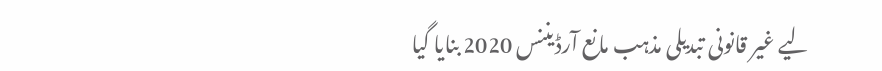لیے غیر قانونی تبدیلی مذہب مانع آرڈیننس 2020 بنایا گیا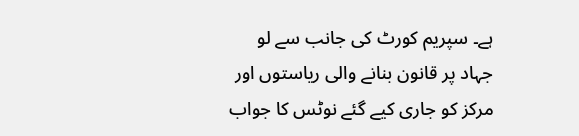ہے۔ سپریم کورٹ کی جانب سے لو جہاد پر قانون بنانے والی ریاستوں اور مرکز کو جاری کیے گئے نوٹس کا جواب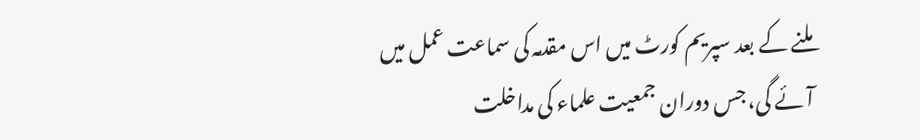ملنے کے بعد سپریم کورٹ میں اس مقدمہ کی سماعت عمل میں آئے گی، جس دوران جمعیت علماء کی مداخلت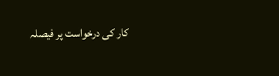کار کی درخواست پر فیصلہ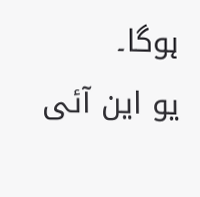ہوگا۔
یو این آئی